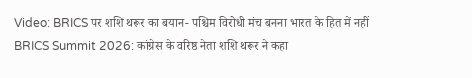Video: BRICS पर शशि थरूर का बयान- पश्चिम विरोधी मंच बनना भारत के हित में नहीं
BRICS Summit 2026: कांग्रेस के वरिष्ठ नेता शशि थरूर ने कहा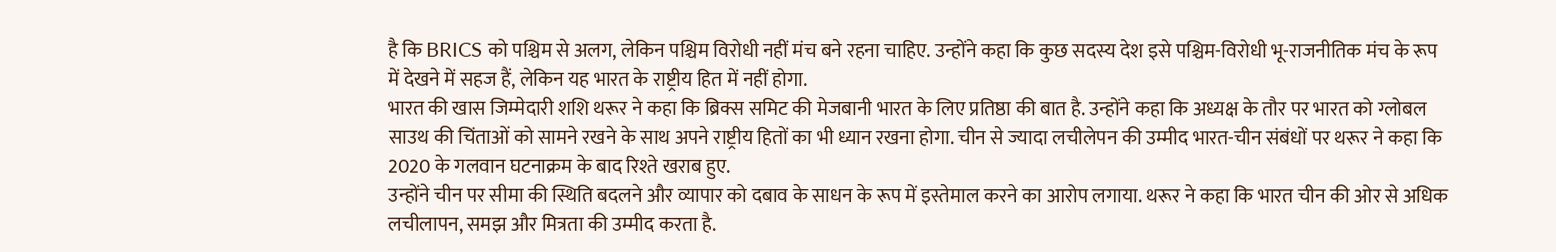है कि BRICS को पश्चिम से अलग, लेकिन पश्चिम विरोधी नहीं मंच बने रहना चाहिए. उन्होंने कहा कि कुछ सदस्य देश इसे पश्चिम-विरोधी भू-राजनीतिक मंच के रूप में देखने में सहज हैं, लेकिन यह भारत के राष्ट्रीय हित में नहीं होगा.
भारत की खास जिम्मेदारी शशि थरूर ने कहा कि ब्रिक्स समिट की मेजबानी भारत के लिए प्रतिष्ठा की बात है. उन्होंने कहा कि अध्यक्ष के तौर पर भारत को ग्लोबल साउथ की चिंताओं को सामने रखने के साथ अपने राष्ट्रीय हितों का भी ध्यान रखना होगा. चीन से ज्यादा लचीलेपन की उम्मीद भारत-चीन संबंधों पर थरूर ने कहा कि 2020 के गलवान घटनाक्रम के बाद रिश्ते खराब हुए.
उन्होंने चीन पर सीमा की स्थिति बदलने और व्यापार को दबाव के साधन के रूप में इस्तेमाल करने का आरोप लगाया. थरूर ने कहा कि भारत चीन की ओर से अधिक लचीलापन, समझ और मित्रता की उम्मीद करता है.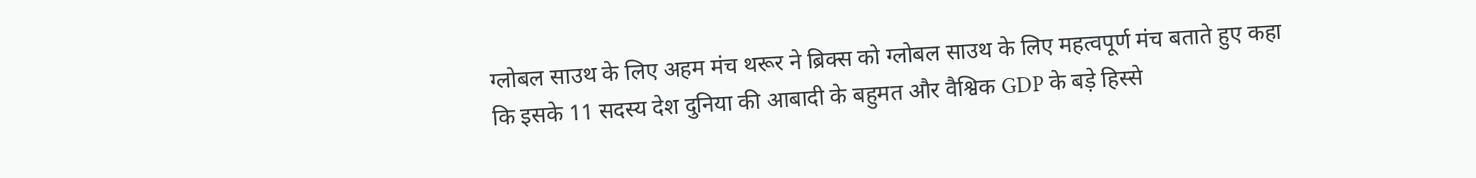ग्लोबल साउथ के लिए अहम मंच थरूर ने ब्रिक्स को ग्लोबल साउथ के लिए महत्वपूर्ण मंच बताते हुए कहा कि इसके 11 सदस्य देश दुनिया की आबादी के बहुमत और वैश्विक GDP के बड़े हिस्से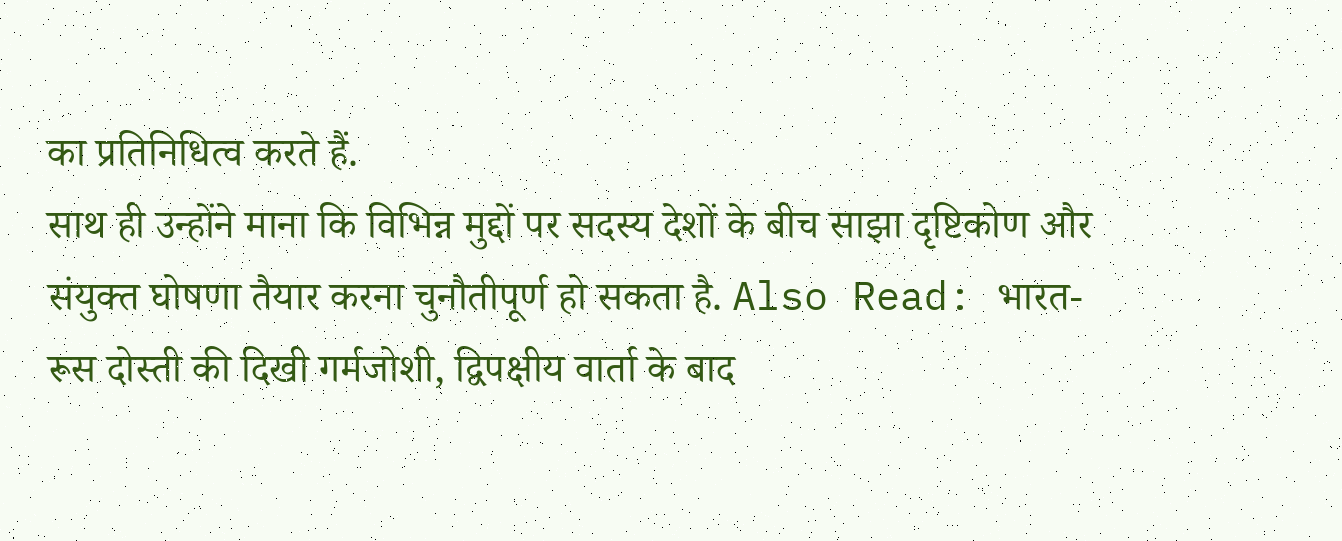का प्रतिनिधित्व करते हैं.
साथ ही उन्होंने माना कि विभिन्न मुद्दों पर सदस्य देशों के बीच साझा दृष्टिकोण और संयुक्त घोषणा तैयार करना चुनौतीपूर्ण हो सकता है. Also Read: भारत-रूस दोस्ती की दिखी गर्मजोशी, द्विपक्षीय वार्ता के बाद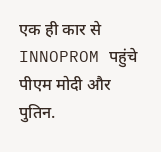एक ही कार से INNOPROM पहुंचे पीएम मोदी और पुतिन.